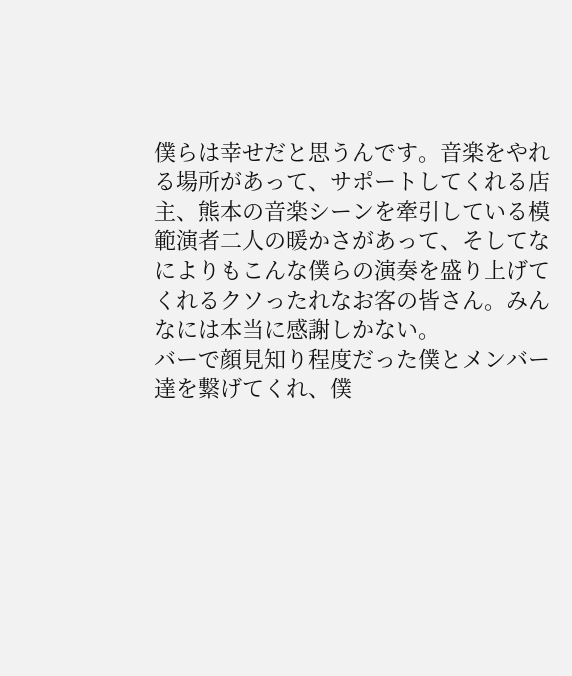僕らは幸せだと思うんです。音楽をやれる場所があって、サポートしてくれる店主、熊本の音楽シーンを牽引している模範演者二人の暖かさがあって、そしてなによりもこんな僕らの演奏を盛り上げてくれるクソったれなお客の皆さん。みんなには本当に感謝しかない。
バーで顔見知り程度だった僕とメンバー達を繋げてくれ、僕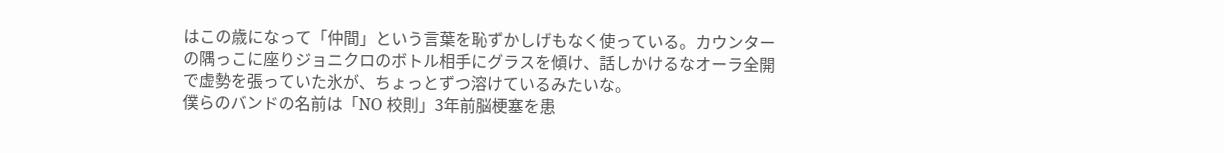はこの歳になって「仲間」という言葉を恥ずかしげもなく使っている。カウンターの隅っこに座りジョニクロのボトル相手にグラスを傾け、話しかけるなオーラ全開で虚勢を張っていた氷が、ちょっとずつ溶けているみたいな。
僕らのバンドの名前は「NO 校則」3年前脳梗塞を患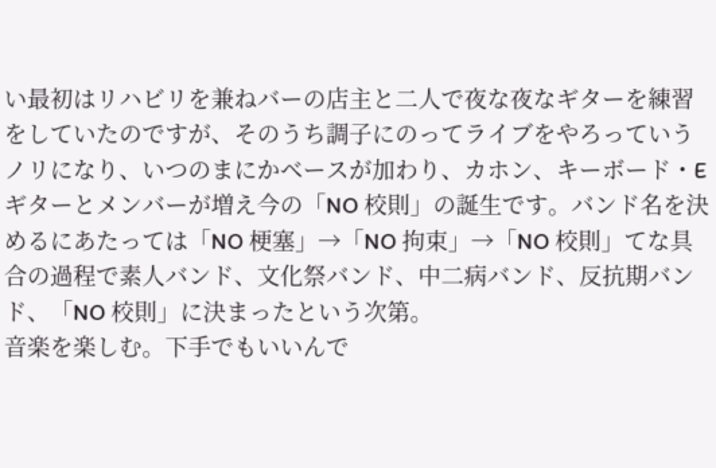い最初はリハビリを兼ねバーの店主と二人で夜な夜なギターを練習をしていたのですが、そのうち調子にのってライブをやろっていうノリになり、いつのまにかベースが加わり、カホン、キーボード・Eギターとメンバーが増え今の「NO 校則」の誕生です。バンド名を決めるにあたっては「NO 梗塞」→「NO 拘束」→「NO 校則」てな具合の過程で素人バンド、文化祭バンド、中二病バンド、反抗期バンド、「NO 校則」に決まったという次第。
音楽を楽しむ。下手でもいいんで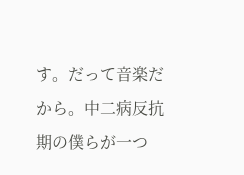す。だって音楽だから。中二病反抗期の僕らが一つ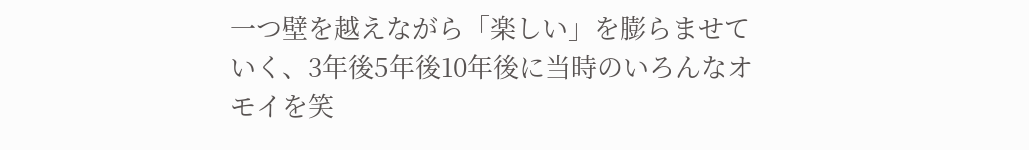一つ壁を越えながら「楽しい」を膨らませていく、3年後5年後10年後に当時のいろんなオモイを笑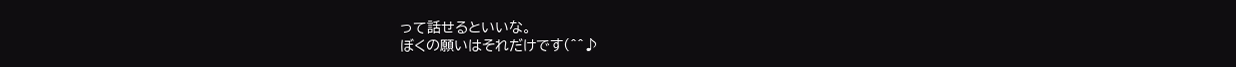って話せるといいな。
ぼくの願いはそれだけです(^^♪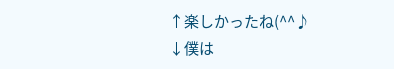↑楽しかったね(^^♪
↓僕は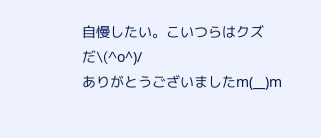自慢したい。こいつらはクズだ\(^o^)/
ありがとうございましたm(__)m